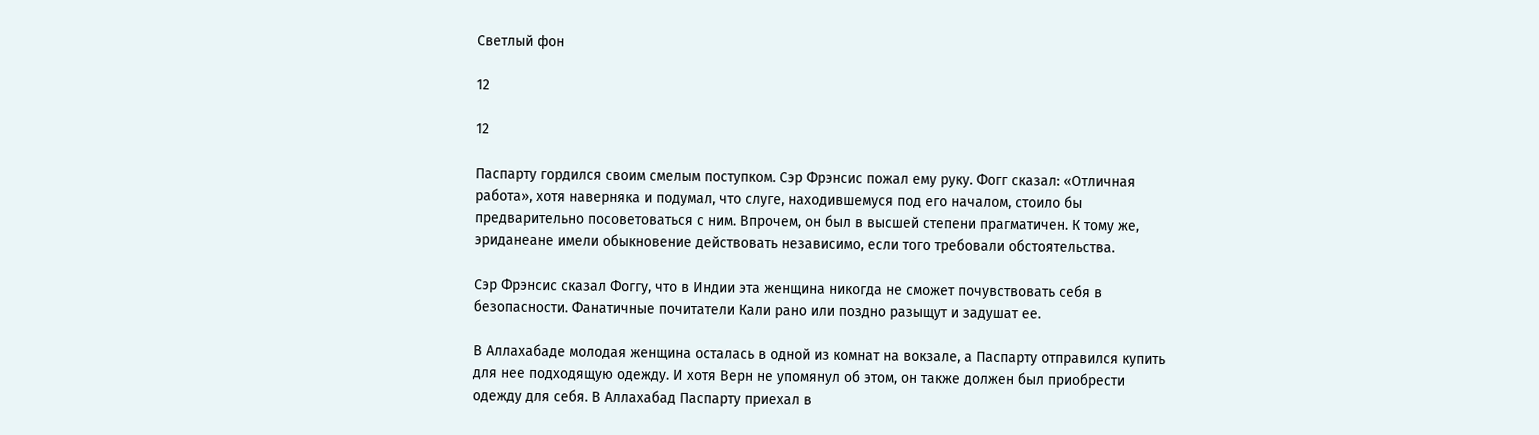Светлый фон

12

12

Паспарту гордился своим смелым поступком. Сэр Фрэнсис пожал ему руку. Фогг сказал: «Отличная работа», хотя наверняка и подумал, что слуге, находившемуся под его началом, стоило бы предварительно посоветоваться с ним. Впрочем, он был в высшей степени прагматичен. К тому же, эриданеане имели обыкновение действовать независимо, если того требовали обстоятельства.

Сэр Фрэнсис сказал Фоггу, что в Индии эта женщина никогда не сможет почувствовать себя в безопасности. Фанатичные почитатели Кали рано или поздно разыщут и задушат ее.

В Аллахабаде молодая женщина осталась в одной из комнат на вокзале, а Паспарту отправился купить для нее подходящую одежду. И хотя Верн не упомянул об этом, он также должен был приобрести одежду для себя. В Аллахабад Паспарту приехал в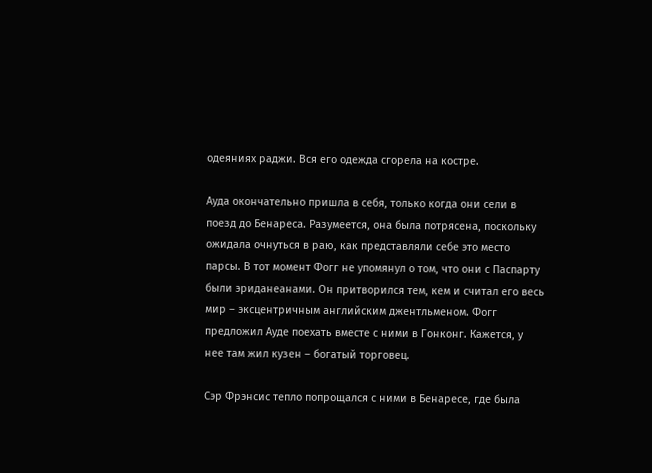одеяниях раджи. Вся его одежда сгорела на костре.

Ауда окончательно пришла в себя, только когда они сели в поезд до Бенареса. Разумеется, она была потрясена, поскольку ожидала очнуться в раю, как представляли себе это место парсы. В тот момент Фогг не упомянул о том, что они с Паспарту были эриданеанами. Он притворился тем, кем и считал его весь мир – эксцентричным английским джентльменом. Фогг предложил Ауде поехать вместе с ними в Гонконг. Кажется, у нее там жил кузен – богатый торговец.

Сэр Фрэнсис тепло попрощался с ними в Бенаресе, где была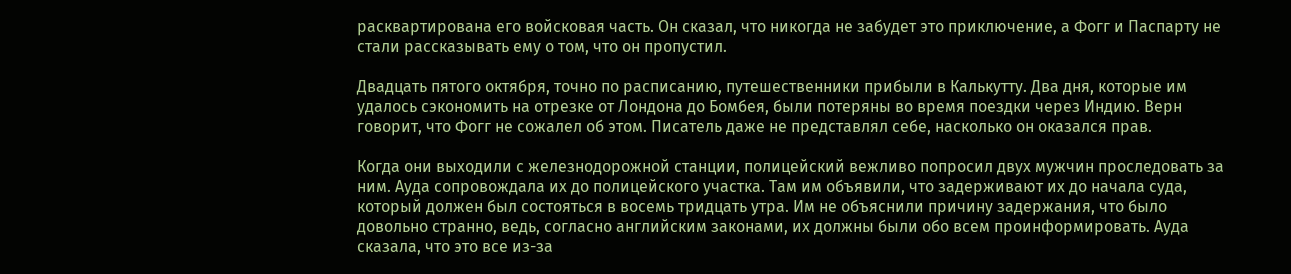расквартирована его войсковая часть. Он сказал, что никогда не забудет это приключение, а Фогг и Паспарту не стали рассказывать ему о том, что он пропустил.

Двадцать пятого октября, точно по расписанию, путешественники прибыли в Калькутту. Два дня, которые им удалось сэкономить на отрезке от Лондона до Бомбея, были потеряны во время поездки через Индию. Верн говорит, что Фогг не сожалел об этом. Писатель даже не представлял себе, насколько он оказался прав.

Когда они выходили с железнодорожной станции, полицейский вежливо попросил двух мужчин проследовать за ним. Ауда сопровождала их до полицейского участка. Там им объявили, что задерживают их до начала суда, который должен был состояться в восемь тридцать утра. Им не объяснили причину задержания, что было довольно странно, ведь, согласно английским законами, их должны были обо всем проинформировать. Ауда сказала, что это все из-за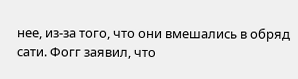нее, из-за того, что они вмешались в обряд сати. Фогг заявил, что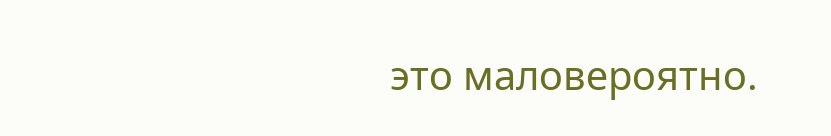это маловероятно.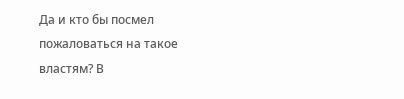Да и кто бы посмел пожаловаться на такое властям? В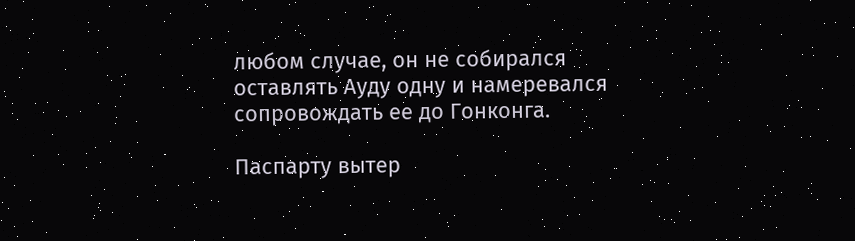любом случае, он не собирался оставлять Ауду одну и намеревался сопровождать ее до Гонконга.

Паспарту вытер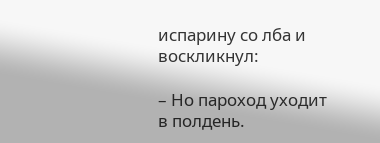испарину со лба и воскликнул:

– Но пароход уходит в полдень.